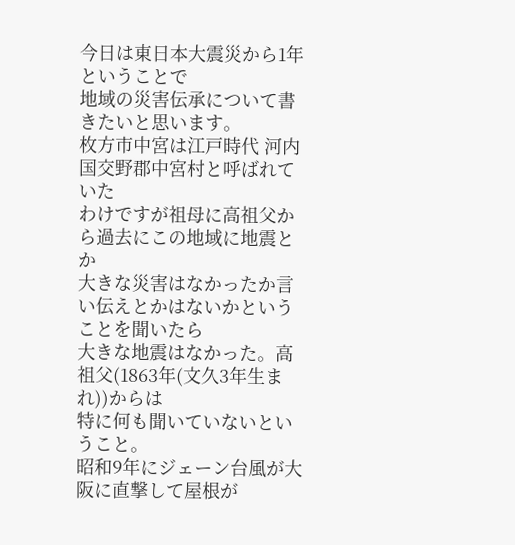今日は東日本大震災から1年ということで
地域の災害伝承について書きたいと思います。
枚方市中宮は江戸時代 河内国交野郡中宮村と呼ばれていた
わけですが祖母に高祖父から過去にこの地域に地震とか
大きな災害はなかったか言い伝えとかはないかということを聞いたら
大きな地震はなかった。高祖父(1863年(文久3年生まれ))からは
特に何も聞いていないということ。
昭和9年にジェーン台風が大阪に直撃して屋根が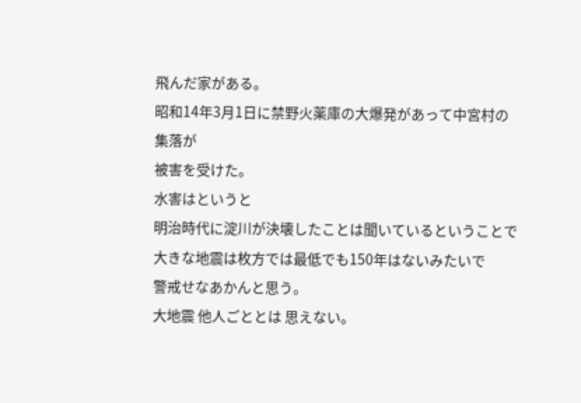飛んだ家がある。
昭和14年3月1日に禁野火薬庫の大爆発があって中宮村の集落が
被害を受けた。
水害はというと
明治時代に淀川が決壊したことは聞いているということで
大きな地震は枚方では最低でも150年はないみたいで
警戒せなあかんと思う。
大地震 他人ごととは 思えない。